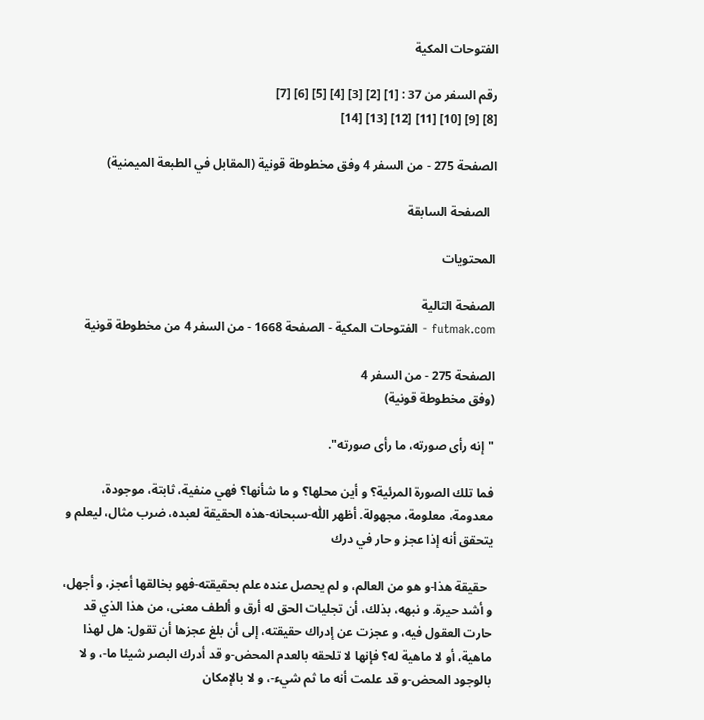الفتوحات المكية

رقم السفر من 37 : [1] [2] [3] [4] [5] [6] [7]
[8] [9] [10] [11] [12] [13] [14]

الصفحة 275 - من السفر 4 وفق مخطوطة قونية (المقابل في الطبعة الميمنية)

  الصفحة السابقة

المحتويات

الصفحة التالية
futmak.com - الفتوحات المكية - الصفحة 1668 - من السفر 4 من مخطوطة قونية

الصفحة 275 - من السفر 4
(وفق مخطوطة قونية)

"إنه رأى صورته، ما رأى صورته".

فما تلك الصورة المرئية؟ و أين محلها؟ و ما شأنها؟ فهي منفية، ثابتة، موجودة، معدومة، معلومة، مجهولة. أظهر اللّٰه-سبحانه-هذه الحقيقة لعبده، ضرب مثال، ليعلم و يتحقق أنه إذا عجز و حار في درك

  حقيقة هذا-و هو من العالم، و لم يحصل عنده علم بحقيقته-فهو بخالقها أعجز، و أجهل، و أشد حيرة. و نبهه، بذلك، أن تجليات الحق له أرق و ألطف معنى، من هذا الذي قد حارت العقول فيه، و عجزت عن إدراك حقيقته، إلى أن بلغ عجزها أن تقول: هل لهذا ماهية، أو لا ماهية له؟ فإنها لا تلحقه بالعدم المحض-و قد أدرك البصر شيئا ما-، و لا بالوجود المحض-و قد علمت أنه ما ثم شيء-، و لا بالإمكان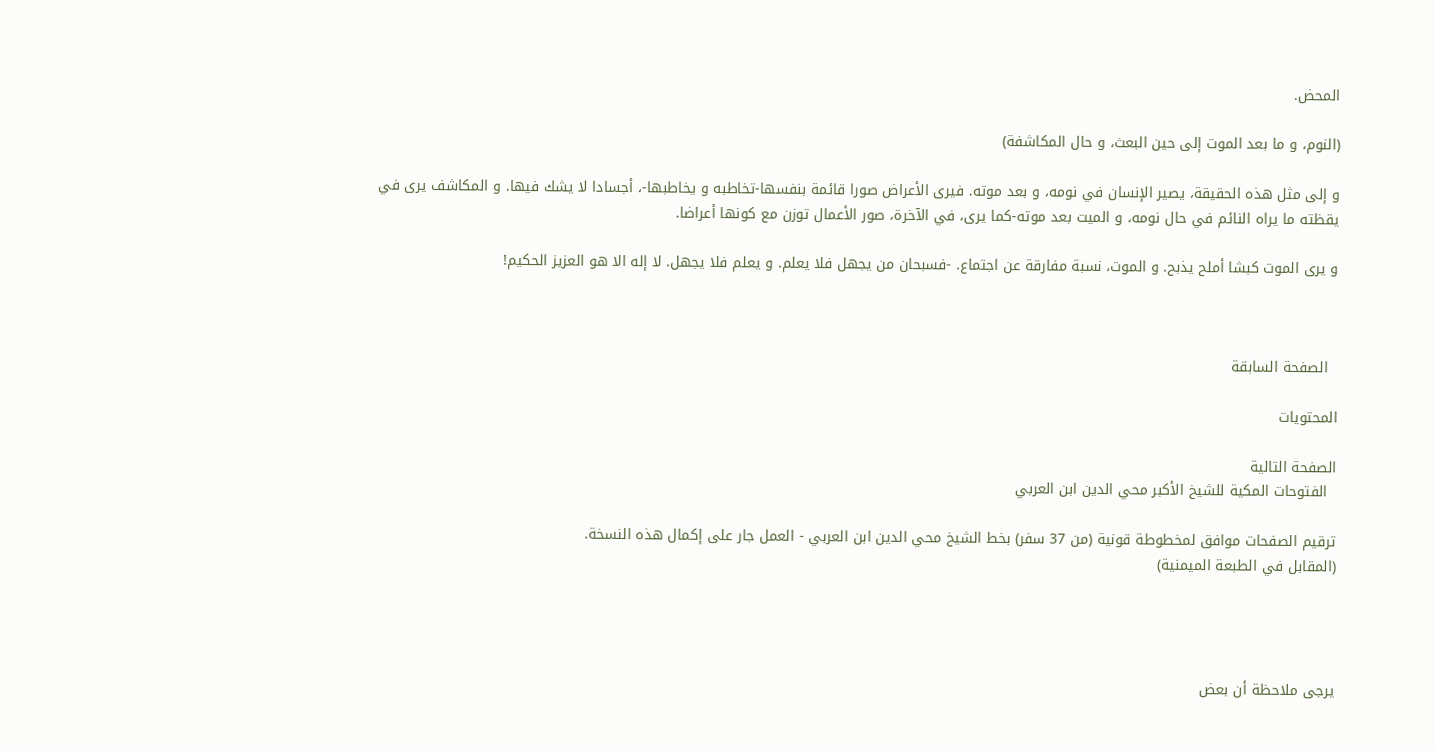المحض.

(النوم، و ما بعد الموت إلى حين البعث، و حال المكاشفة)

و إلى مثل هذه الحقيقة، يصير الإنسان في نومه، و بعد موته. فيرى الأعراض صورا قائمة بنفسها-تخاطبه و يخاطبها-، أجسادا لا يشك فيها. و المكاشف يرى في يقظته ما يراه النائم في حال نومه، و الميت بعد موته-كما يرى، في الآخرة، صور الأعمال توزن مع كونها أعراضا.

و يرى الموت كبشا أملح يذبح. و الموت، نسبة مفارقة عن اجتماع. -فسبحان من يجهل فلا يعلم. و يعلم فلا يجهل. لا إله الا هو العزيز الحكيم!



  الصفحة السابقة

المحتويات

الصفحة التالية
  الفتوحات المكية للشيخ الأكبر محي الدين ابن العربي

ترقيم الصفحات موافق لمخطوطة قونية (من 37 سفر) بخط الشيخ محي الدين ابن العربي - العمل جار على إكمال هذه النسخة.
(المقابل في الطبعة الميمنية)




يرجى ملاحظة أن بعض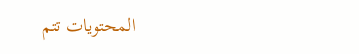المحتويات تتم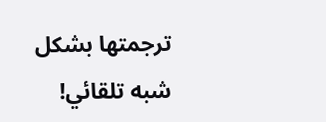ترجمتها بشكل شبه تلقائي!